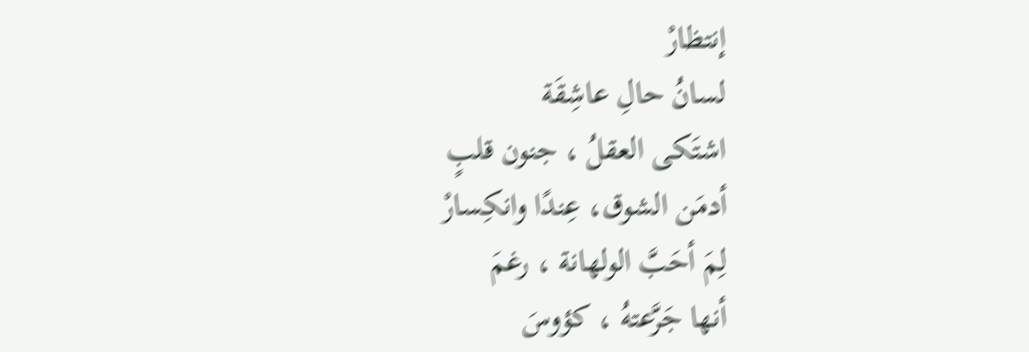إنتظارْ
لسانُ حالِ عاشِقَة
اشتَكى العقلُ ، جنون قلبٍ
أدمَن الشوق، عِندًا وانكِسارْ
لِمَ أحَبَّ الولهانة ، رغمَ
أنها جَرَّعتهُ ، كؤوسَ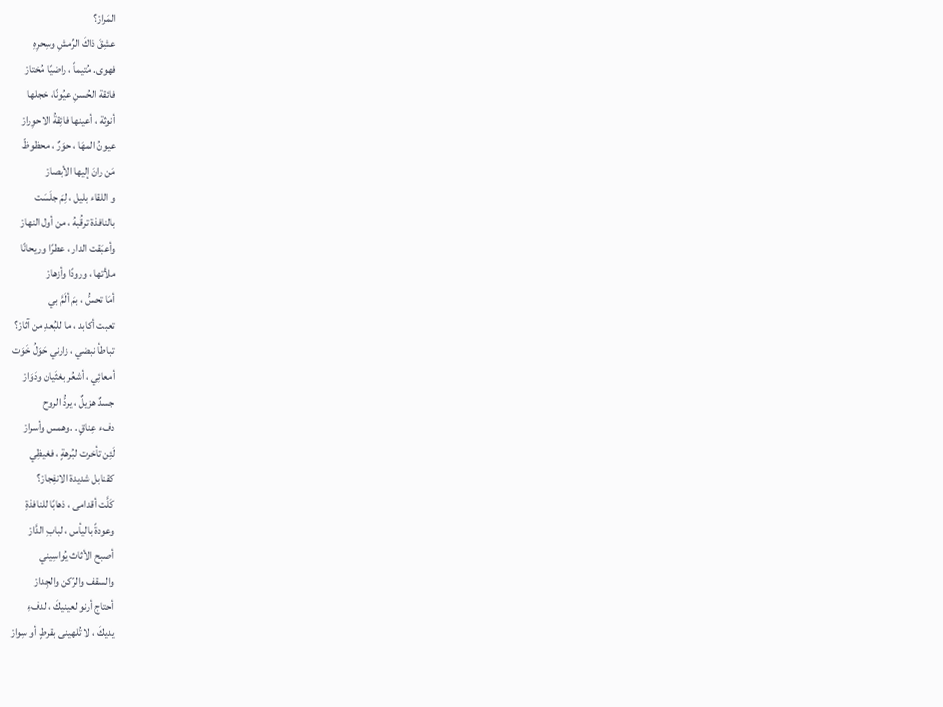المَرارْ؟
عشِقَ ذاكَ الرِّمشِ وسِحرِهِ
فهوى. مُتيماً ، راضيًا مُختارْ
فائقة الحُسنِ عيُونًا، خجلها
أنوثة ، أعينها فائِقةُ الاحوِرارْ
عيونُ المهَا ، حوَرٌ ، محظوظّ
مَن رانَ إليها الأبصارْ
و اللقاء بليل ، لِمَ جلَسَت
بالنافذة ترقُبهُ ، من أول النهارْ
وأعبَقت الدار ، عطرًا وريحانًا
ملأتها ، ورودًا وأزهارْ
أمَا تحسُّ ، بمَ ألَمَّ بي
تعبت أكابد ، ما للبُعدِ من آثارْ؟
تباطأ نبضي ، زارني حَوَلُ خَوَت
أمعائِي ، أشعُر بغثَيان ودَوَارْ
جسدٌ هزيلٌ ، يردُّ الروح
دفء عِناقٍ . .وهمس وأسرارْ
لَئِن تأخرت لبُرهةٍ ، فغيظِي
كقنابل شديدة الانفِجارْ؟
كَلَّت أقدامى ، ذهابًا للنافذةِ
وعودةً باليأس ، لبابِ الدَّارْ
أصبح الأثاث يُواسِيني
والسقف والرّكن والجِدارْ
أحتاج أرنو لعينيكَ ، لدفءِ
يديكَ ، لا تُلهينى بقرطٍ أو سِوارْ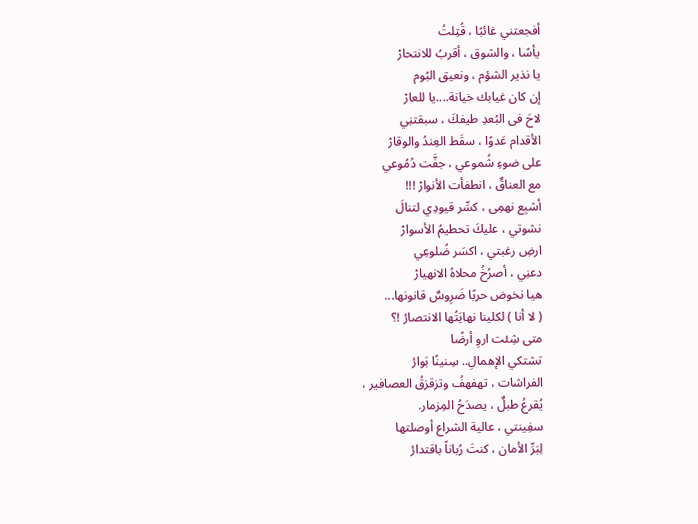أفجعتني غائبًا ، قُتِلتُ
يأسًا ، والشوق ، أقربُ للانتحارْ
يا نذير الشؤم ، ونعيق البُوم
إن كان غيابك خيانة....يا للعارْ
لاحَ فى البُعدِ طيفكَ ، سبقتنِي
الأقدام عَدوًا ، سقَط العِندُ والوقارْ
على ضوءِ شُموعي ، جفَّت دُمُوعي
مع العناقٌ ، انطفأت الأنوارْ !!!
أشبِع نهمِى ، كسِّر قيودِي لتنالَ
نشوتي ، عليكَ تحطيمُ الأسوارْ
ارضِ رغبتي ، اكسَر ضُلوعِي
دعنِي ، أصرُخُ محلاهُ الانهيارْ
هيا نخوض حربًا ضَرِوسٌ قانونها...
( لا أنا ) لكلينا نهايَتُها الانتصارٔ !؟
متى شِئت اروِ أرضًا
تشتكي الإهمالِ.. سِنينًا بَوارٔ
الفراشات ، تهفهفُ وتزقزقُ العصافير ،
يُقرعُ طبلٌ ، يصدَحُ المِزمار.
سفِينتي ، عالية الشراع أوصلتها
لِبَرِّ الأمان ، كنتَ رُباناً باقتدارٔ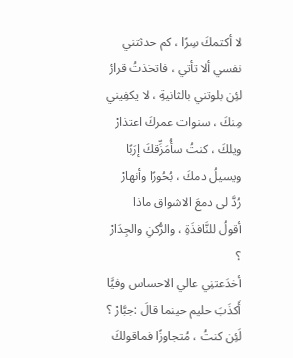لا أكتمكَ سِرًا ، كم حدثتني
نفسي ألا تأتي ، فاتخذتُ قرارٔ
لئِن بلوتني بالثانيةِ ، لا يكفِيني
مِنكَ ، سنوات عمركَ اعتذارْ
ويلكَ ، كنتُ سأُمَزِّقكَ إرَبًا
ويسيلُ دمكَ ، بُحُورًا وأنهارْ
رُدَّ لى دمعَ الاشواق ماذا
أقولُ للنَّافذَةِ ، والرُّكنِ والجِدَارْ ؟
أخدَعتنِي عالي الاحساس وفيًَا
أَكذَبَ حليم حينما قالَ :جبَّارْ ؟
لَئِن كنتُ ، مُتجاوزًا فماقولكَ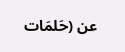عن (حَلمَات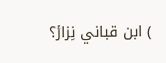) ابن قباني نِزارٔ؟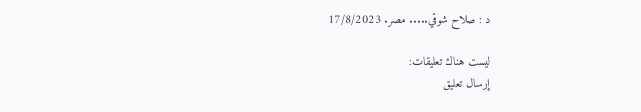د : صلاح شوقي..... مصر. 17/8/2023

ليست هناك تعليقات:
إرسال تعليق